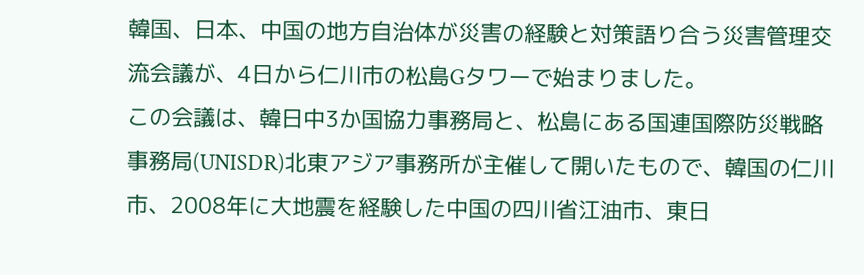韓国、日本、中国の地方自治体が災害の経験と対策語り合う災害管理交流会議が、4日から仁川市の松島Gタワーで始まりました。
この会議は、韓日中3か国協力事務局と、松島にある国連国際防災戦略事務局(UNISDR)北東アジア事務所が主催して開いたもので、韓国の仁川市、2008年に大地震を経験した中国の四川省江油市、東日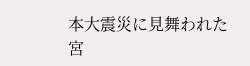本大震災に見舞われた宮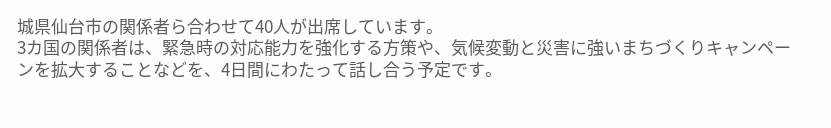城県仙台市の関係者ら合わせて40人が出席しています。
3カ国の関係者は、緊急時の対応能力を強化する方策や、気候変動と災害に強いまちづくりキャンペーンを拡大することなどを、4日間にわたって話し合う予定です。